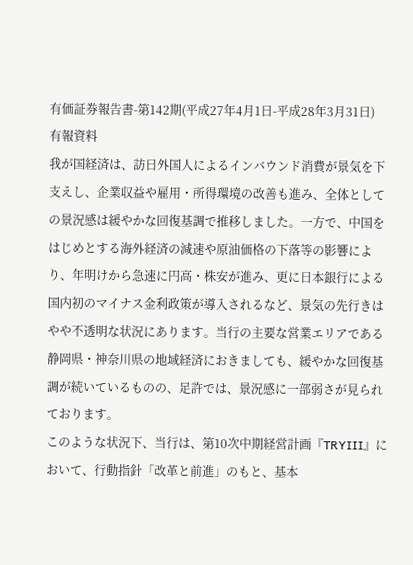有価証券報告書-第142期(平成27年4月1日-平成28年3月31日)
有報資料
我が国経済は、訪日外国人によるインバウンド消費が景気を下支えし、企業収益や雇用・所得環境の改善も進み、全体としての景況感は緩やかな回復基調で推移しました。一方で、中国をはじめとする海外経済の減速や原油価格の下落等の影響により、年明けから急速に円高・株安が進み、更に日本銀行による国内初のマイナス金利政策が導入されるなど、景気の先行きはやや不透明な状況にあります。当行の主要な営業エリアである静岡県・神奈川県の地域経済におきましても、緩やかな回復基調が続いているものの、足許では、景況感に一部弱さが見られております。
このような状況下、当行は、第10次中期経営計画『TRYⅢ』において、行動指針「改革と前進」のもと、基本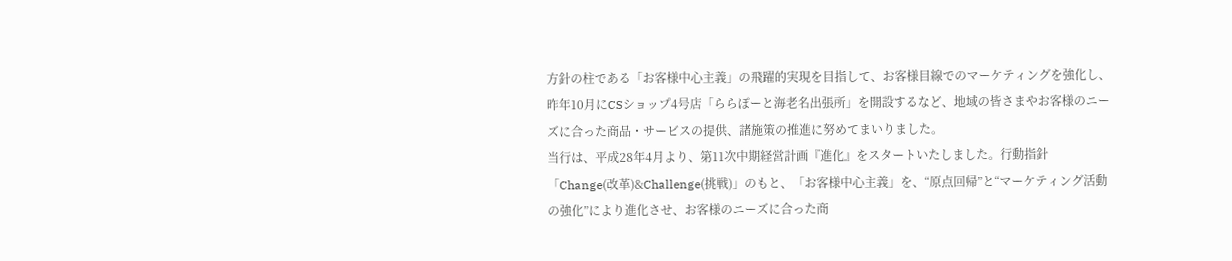方針の柱である「お客様中心主義」の飛躍的実現を目指して、お客様目線でのマーケティングを強化し、昨年10月にCSショップ4号店「ららぽーと海老名出張所」を開設するなど、地域の皆さまやお客様のニーズに合った商品・サービスの提供、諸施策の推進に努めてまいりました。
当行は、平成28年4月より、第11次中期経営計画『進化』をスタートいたしました。行動指針「Change(改革)&Challenge(挑戦)」のもと、「お客様中心主義」を、“原点回帰”と“マーケティング活動の強化”により進化させ、お客様のニーズに合った商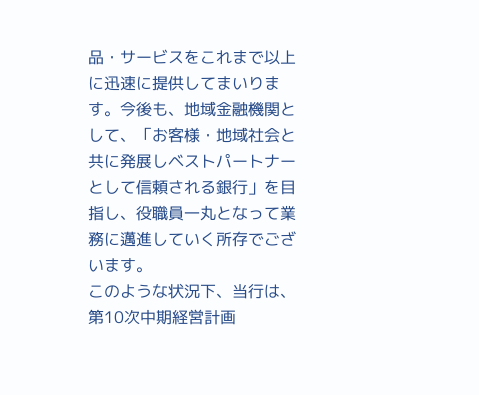品・サービスをこれまで以上に迅速に提供してまいります。今後も、地域金融機関として、「お客様・地域社会と共に発展しベストパートナーとして信頼される銀行」を目指し、役職員一丸となって業務に邁進していく所存でございます。
このような状況下、当行は、第10次中期経営計画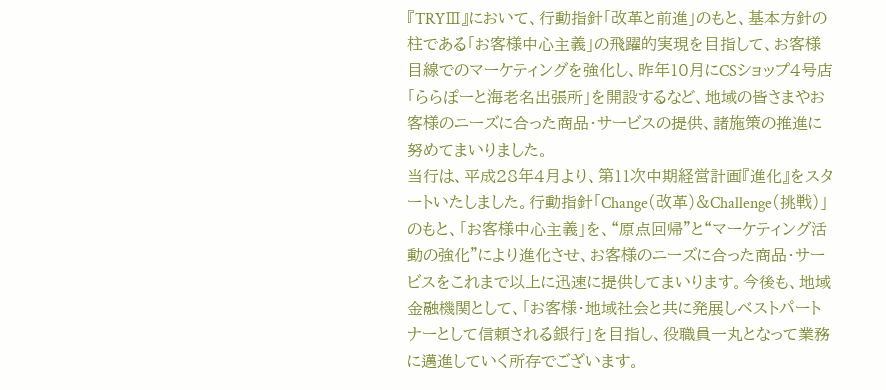『TRYⅢ』において、行動指針「改革と前進」のもと、基本方針の柱である「お客様中心主義」の飛躍的実現を目指して、お客様目線でのマーケティングを強化し、昨年10月にCSショップ4号店「ららぽーと海老名出張所」を開設するなど、地域の皆さまやお客様のニーズに合った商品・サービスの提供、諸施策の推進に努めてまいりました。
当行は、平成28年4月より、第11次中期経営計画『進化』をスタートいたしました。行動指針「Change(改革)&Challenge(挑戦)」のもと、「お客様中心主義」を、“原点回帰”と“マーケティング活動の強化”により進化させ、お客様のニーズに合った商品・サービスをこれまで以上に迅速に提供してまいります。今後も、地域金融機関として、「お客様・地域社会と共に発展しベストパートナーとして信頼される銀行」を目指し、役職員一丸となって業務に邁進していく所存でございます。